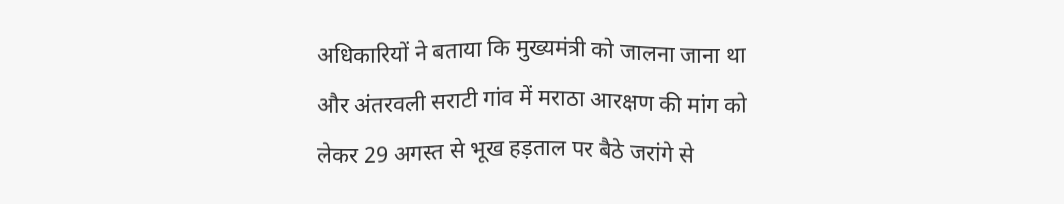अधिकारियों ने बताया कि मुख्यमंत्री को जालना जाना था और अंतरवली सराटी गांव में मराठा आरक्षण की मांग को लेकर 29 अगस्त से भूख हड़ताल पर बैठे जरांगे से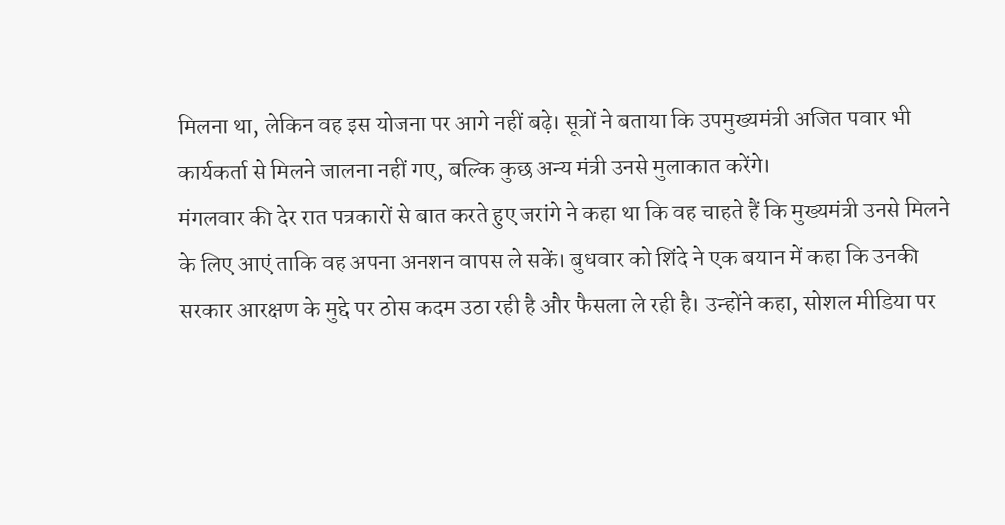मिलना था, लेकिन वह इस योजना पर आगे नहीं बढ़े। सूत्रों ने बताया कि उपमुख्यमंत्री अजित पवार भी कार्यकर्ता से मिलने जालना नहीं गए, बल्कि कुछ अन्य मंत्री उनसे मुलाकात करेंगे।
मंगलवार की देर रात पत्रकारों से बात करते हुए जरांगे ने कहा था कि वह चाहते हैं कि मुख्यमंत्री उनसे मिलने के लिए आएं ताकि वह अपना अनशन वापस ले सकें। बुधवार को शिंदे ने एक बयान में कहा कि उनकी सरकार आरक्षण के मुद्दे पर ठोस कदम उठा रही है और फैसला ले रही है। उन्होंने कहा, सोशल मीडिया पर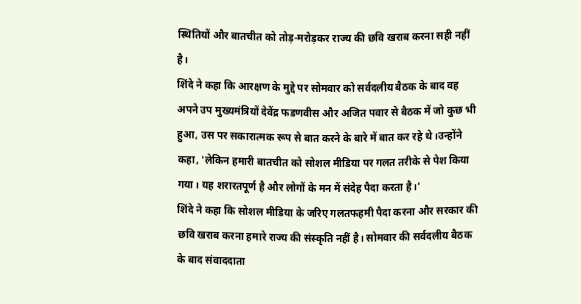स्थितियों और बातचीत को तोड़-मरोड़कर राज्य की छवि खराब करना सही नहीं है।
शिंदे ने कहा कि आरक्षण के मुद्दे पर सोमवार को सर्वदलीय बैठक के बाद वह अपने उप मुख्यमंत्रियों देवेंद्र फडणवीस और अजित पवार से बैठक में जो कुछ भी हुआ, उस पर सकारात्मक रूप से बात करने के बारे में बात कर रहे थे।उन्होंने कहा, 'लेकिन हमारी बातचीत को सोशल मीडिया पर गलत तरीके से पेश किया गया। यह शरारतपूर्ण है और लोगों के मन में संदेह पैदा करता है।'
शिंदे ने कहा कि सोशल मीडिया के जरिए गलतफहमी पैदा करना और सरकार की छवि खराब करना हमारे राज्य की संस्कृति नहीं है। सोमवार की सर्वदलीय बैठक के बाद संवाददाता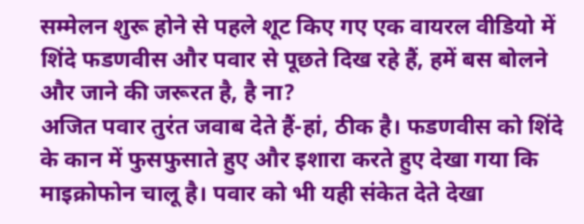सम्मेलन शुरू होने से पहले शूट किए गए एक वायरल वीडियो में शिंदे फडणवीस और पवार से पूछते दिख रहे हैं, हमें बस बोलने और जाने की जरूरत है, है ना?
अजित पवार तुरंत जवाब देते हैं-हां, ठीक है। फडणवीस को शिंदे के कान में फुसफुसाते हुए और इशारा करते हुए देखा गया कि माइक्रोफोन चालू है। पवार को भी यही संकेत देते देखा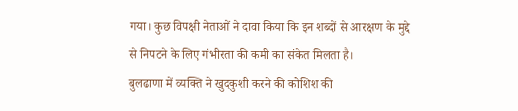गया। कुछ विपक्षी नेताओं ने दावा किया कि इन शब्दों से आरक्षण के मुद्दे से निपटने के लिए गंभीरता की कमी का संकेत मिलता है।
बुलढाणा में व्यक्ति ने खुदकुशी करने की कोशिश की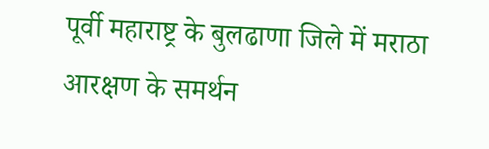पूर्वी महाराष्ट्र के बुलढाणा जिले में मराठा आरक्षण के समर्थन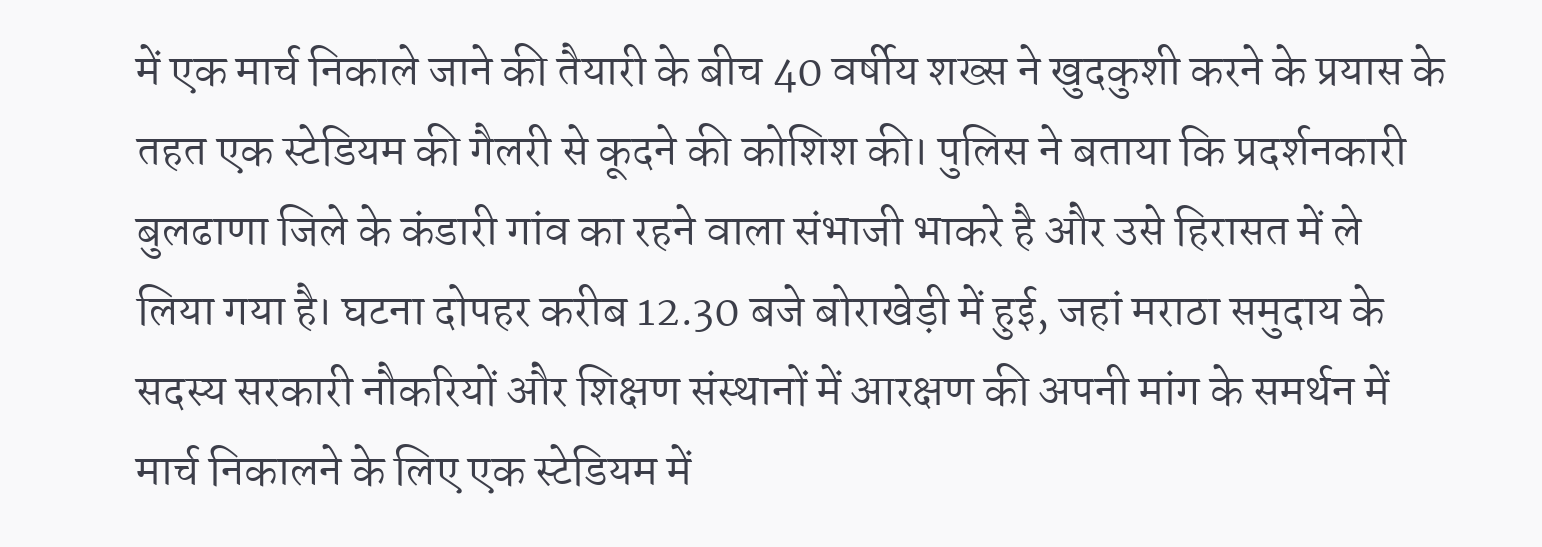में एक मार्च निकाले जाने की तैयारी के बीच 40 वर्षीय शख्स ने खुदकुशी करने के प्रयास के तहत एक स्टेडियम की गैलरी से कूदने की कोशिश की। पुलिस ने बताया कि प्रदर्शनकारी बुलढाणा जिले के कंडारी गांव का रहने वाला संभाजी भाकरे है और उसे हिरासत में ले लिया गया है। घटना दोपहर करीब 12.30 बजे बोराखेड़ी में हुई, जहां मराठा समुदाय के सदस्य सरकारी नौकरियों और शिक्षण संस्थानों में आरक्षण की अपनी मांग के समर्थन में मार्च निकालने के लिए एक स्टेडियम में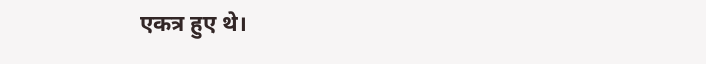एकत्र हुए थे।